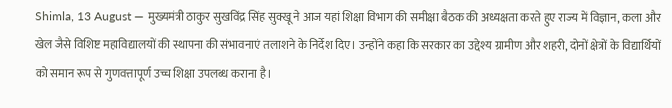Shimla, 13 August — मुख्यमंत्री ठाकुर सुखविंद्र सिंह सुक्खू ने आज यहां शिक्षा विभाग की समीक्षा बैठक की अध्यक्षता करते हुए राज्य में विज्ञान, कला और खेल जैसे विशिष्ट महाविद्यालयों की स्थापना की संभावनाएं तलाशने के निर्देश दिए। उन्होंने कहा कि सरकार का उद्देश्य ग्रामीण और शहरी, दोनों क्षेत्रों के विद्यार्थियों को समान रूप से गुणवत्तापूर्ण उच्च शिक्षा उपलब्ध कराना है।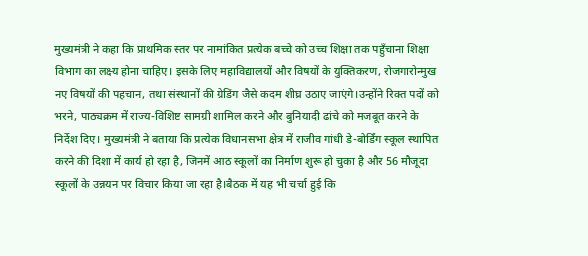मुख्यमंत्री ने कहा कि प्राथमिक स्तर पर नामांकित प्रत्येक बच्चे को उच्च शिक्षा तक पहुँचाना शिक्षा विभाग का लक्ष्य होना चाहिए। इसके लिए महाविद्यालयों और विषयों के युक्तिकरण, रोजगारोन्मुख नए विषयों की पहचान, तथा संस्थानों की ग्रेडिंग जैसे कदम शीघ्र उठाए जाएंगे।उन्होंने रिक्त पदों को भरने, पाठ्यक्रम में राज्य-विशिष्ट सामग्री शामिल करने और बुनियादी ढांचे को मजबूत करने के निर्देश दिए। मुख्यमंत्री ने बताया कि प्रत्येक विधानसभा क्षेत्र में राजीव गांधी डे-बोर्डिंग स्कूल स्थापित करने की दिशा में कार्य हो रहा है, जिनमें आठ स्कूलों का निर्माण शुरू हो चुका है और 56 मौजूदा स्कूलों के उन्नयन पर विचार किया जा रहा है।बैठक में यह भी चर्चा हुई कि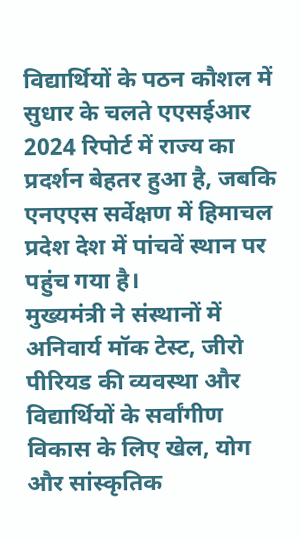विद्यार्थियों के पठन कौशल में सुधार के चलते एएसईआर 2024 रिपोर्ट में राज्य का प्रदर्शन बेहतर हुआ है, जबकि एनएएस सर्वेक्षण में हिमाचल प्रदेश देश में पांचवें स्थान पर पहुंच गया है।
मुख्यमंत्री ने संस्थानों में अनिवार्य मॉक टेस्ट, जीरो पीरियड की व्यवस्था और विद्यार्थियों के सर्वांगीण विकास के लिए खेल, योग और सांस्कृतिक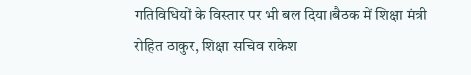गतिविधियों के विस्तार पर भी बल दिया।बैठक में शिक्षा मंत्री रोहित ठाकुर, शिक्षा सचिव राकेश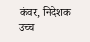कंवर, निदेशक उच्च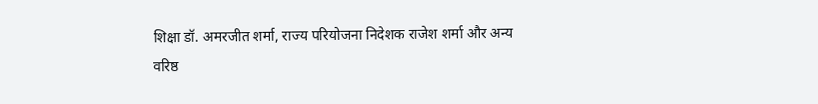शिक्षा डॉ. अमरजीत शर्मा, राज्य परियोजना निदेशक राजेश शर्मा और अन्य वरिष्ठ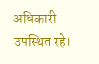अधिकारी उपस्थित रहे।